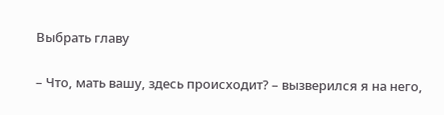Выбрать главу

– Что, мать вашу, здесь происходит? – вызверился я на него,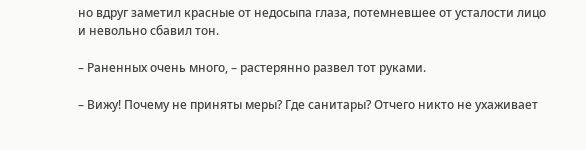но вдруг заметил красные от недосыпа глаза, потемневшее от усталости лицо и невольно сбавил тон.

– Раненных очень много, – растерянно развел тот руками.

– Вижу! Почему не приняты меры? Где санитары? Отчего никто не ухаживает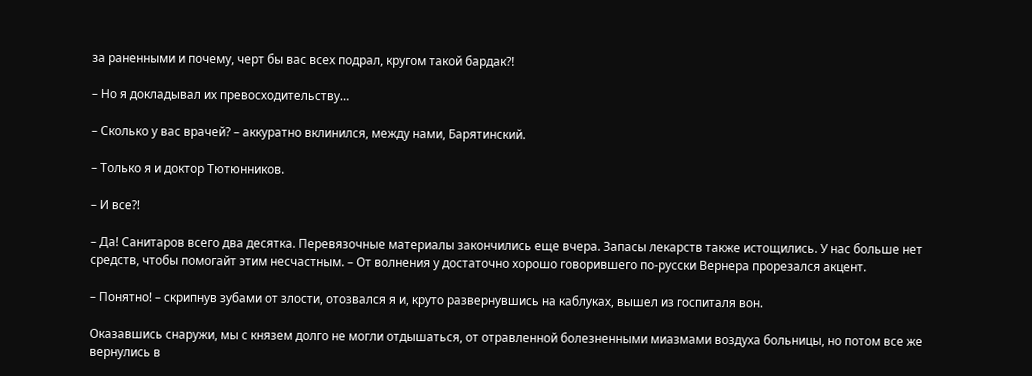за раненными и почему, черт бы вас всех подрал, кругом такой бардак?!

– Но я докладывал их превосходительству…

– Сколько у вас врачей? – аккуратно вклинился, между нами, Барятинский.

– Только я и доктор Тютюнников.

– И все?!

– Да! Санитаров всего два десятка. Перевязочные материалы закончились еще вчера. Запасы лекарств также истощились. У нас больше нет средств, чтобы помогайт этим несчастным. – От волнения у достаточно хорошо говорившего по-русски Вернера прорезался акцент.

– Понятно! – скрипнув зубами от злости, отозвался я и, круто развернувшись на каблуках, вышел из госпиталя вон.

Оказавшись снаружи, мы с князем долго не могли отдышаться, от отравленной болезненными миазмами воздуха больницы, но потом все же вернулись в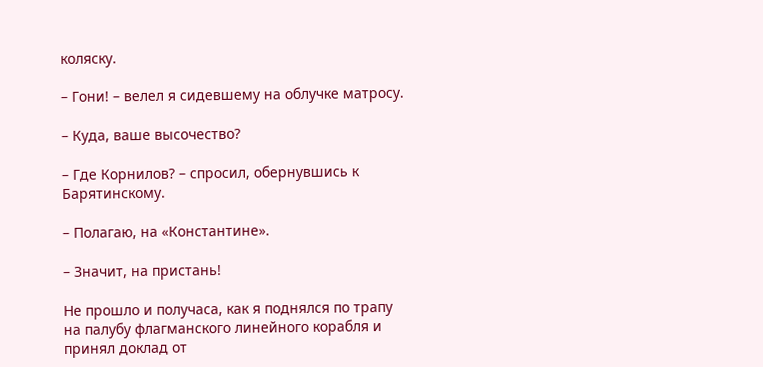коляску.

– Гони! – велел я сидевшему на облучке матросу.

– Куда, ваше высочество?

– Где Корнилов? – спросил, обернувшись к Барятинскому.

– Полагаю, на «Константине».

– Значит, на пристань!

Не прошло и получаса, как я поднялся по трапу на палубу флагманского линейного корабля и принял доклад от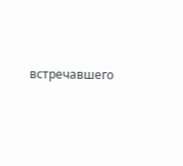встречавшего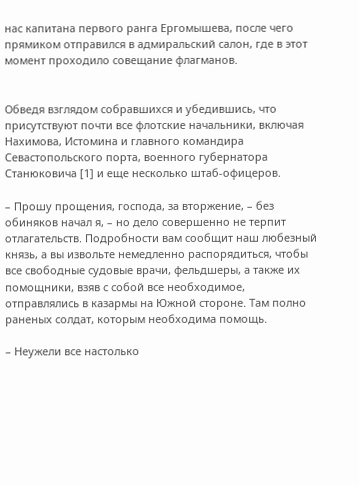нас капитана первого ранга Ергомышева, после чего прямиком отправился в адмиральский салон, где в этот момент проходило совещание флагманов.


Обведя взглядом собравшихся и убедившись, что присутствуют почти все флотские начальники, включая Нахимова, Истомина и главного командира Севастопольского порта, военного губернатора Станюковича [1] и еще несколько штаб-офицеров.

– Прошу прощения, господа, за вторжение, – без обиняков начал я, – но дело совершенно не терпит отлагательств. Подробности вам сообщит наш любезный князь, а вы извольте немедленно распорядиться, чтобы все свободные судовые врачи, фельдшеры, а также их помощники, взяв с собой все необходимое, отправлялись в казармы на Южной стороне. Там полно раненых солдат, которым необходима помощь.

– Неужели все настолько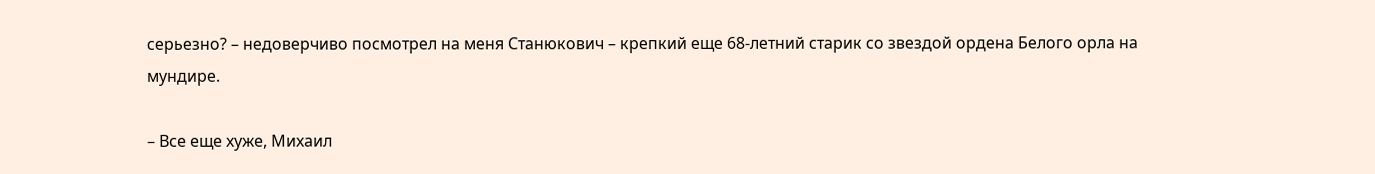серьезно? – недоверчиво посмотрел на меня Станюкович – крепкий еще 68-летний старик со звездой ордена Белого орла на мундире.

– Все еще хуже, Михаил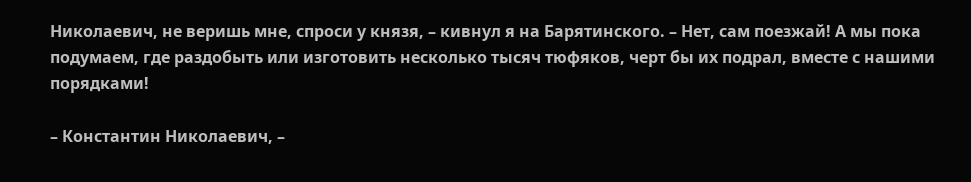Николаевич, не веришь мне, спроси у князя, – кивнул я на Барятинского. – Нет, сам поезжай! А мы пока подумаем, где раздобыть или изготовить несколько тысяч тюфяков, черт бы их подрал, вместе с нашими порядками!

– Константин Николаевич, –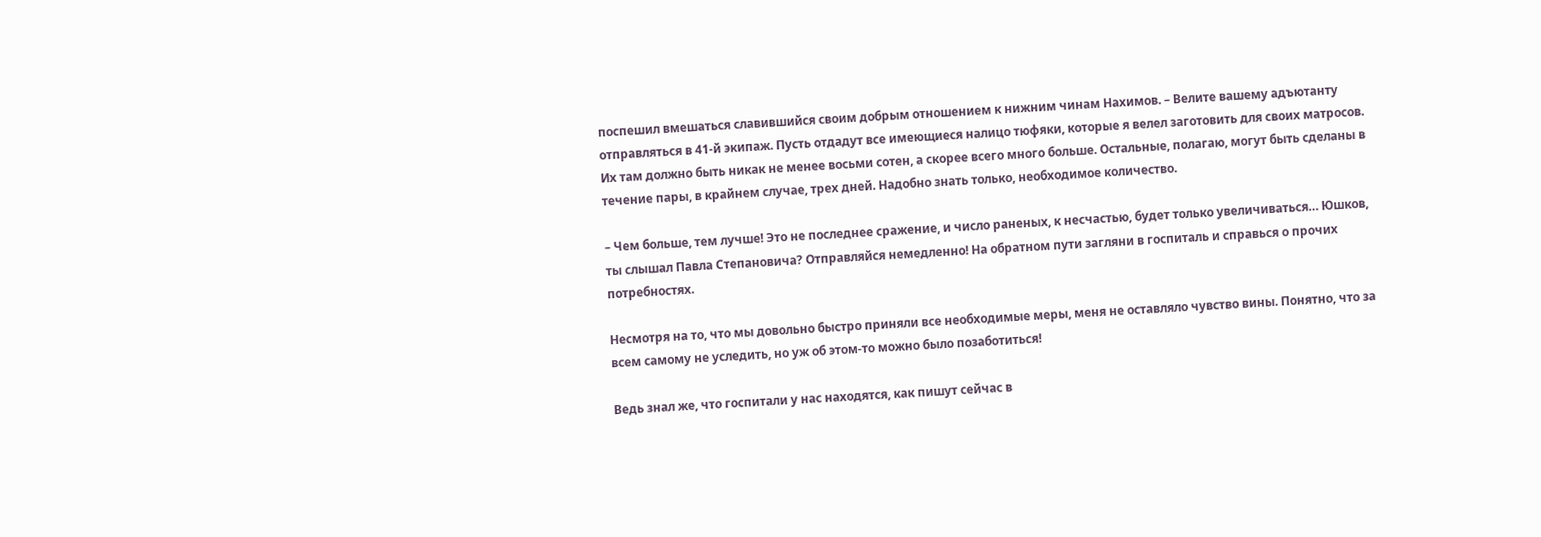поспешил вмешаться славившийся своим добрым отношением к нижним чинам Нахимов. – Велите вашему адъютанту отправляться в 41-й экипаж. Пусть отдадут все имеющиеся налицо тюфяки, которые я велел заготовить для своих матросов. Их там должно быть никак не менее восьми сотен, а скорее всего много больше. Остальные, полагаю, могут быть сделаны в течение пары, в крайнем случае, трех дней. Надобно знать только, необходимое количество.

– Чем больше, тем лучше! Это не последнее сражение, и число раненых, к несчастью, будет только увеличиваться… Юшков, ты слышал Павла Степановича? Отправляйся немедленно! На обратном пути загляни в госпиталь и справься о прочих потребностях.

Несмотря на то, что мы довольно быстро приняли все необходимые меры, меня не оставляло чувство вины. Понятно, что за всем самому не уследить, но уж об этом-то можно было позаботиться!

Ведь знал же, что госпитали у нас находятся, как пишут сейчас в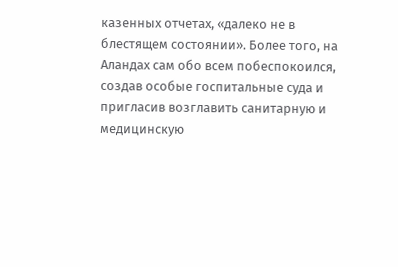казенных отчетах, «далеко не в блестящем состоянии». Более того, на Аландах сам обо всем побеспокоился, создав особые госпитальные суда и пригласив возглавить санитарную и медицинскую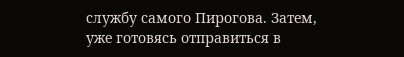службу самого Пирогова. Затем, уже готовясь отправиться в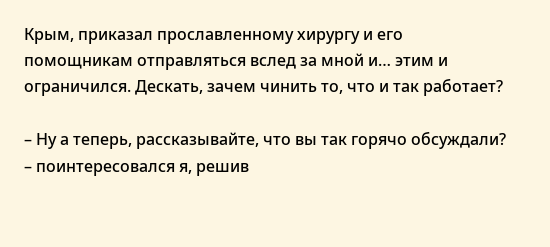Крым, приказал прославленному хирургу и его помощникам отправляться вслед за мной и… этим и ограничился. Дескать, зачем чинить то, что и так работает?

– Ну а теперь, рассказывайте, что вы так горячо обсуждали? – поинтересовался я, решив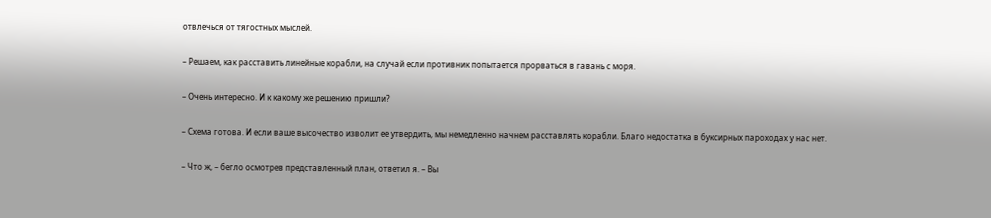отвлечься от тягостных мыслей.

– Решаем, как расставить линейные корабли, на случай если противник попытается прорваться в гавань с моря.

– Очень интересно. И к какому же решению пришли?

– Схема готова. И если ваше высочество изволит ее утвердить, мы немедленно начнем расставлять корабли. Благо недостатка в буксирных пароходах у нас нет.

– Что ж, – бегло осмотрев представленный план, ответил я. – Вы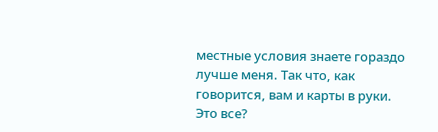местные условия знаете гораздо лучше меня. Так что, как говорится, вам и карты в руки. Это все?